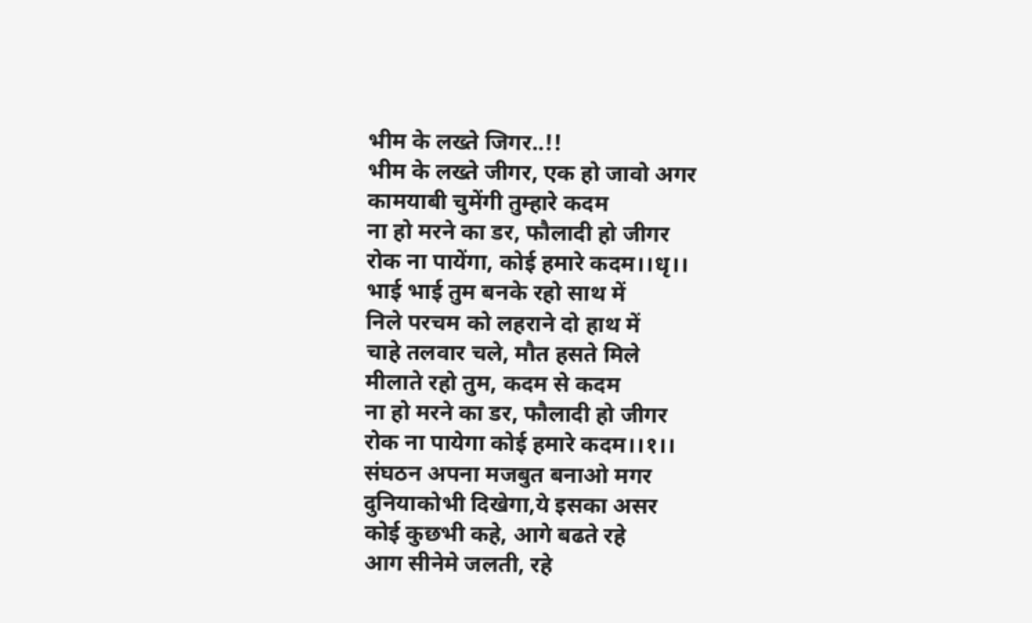भीम के लख्ते जिगर..!!
भीम के लख्ते जीगर, एक हो जावो अगर
कामयाबी चुमेंगी तुम्हारे कदम
ना हो मरने का डर, फौलादी हो जीगर
रोक ना पायेंगा, कोई हमारे कदम।।धृ।।
भाई भाई तुम बनके रहो साथ में
निले परचम को लहराने दो हाथ में
चाहे तलवार चले, मौत हसते मिले
मीलाते रहो तुम, कदम से कदम
ना हो मरने का डर, फौलादी हो जीगर
रोक ना पायेगा कोई हमारे कदम।।१।।
संघठन अपना मजबुत बनाओ मगर
दुनियाकोभी दिखेगा,ये इसका असर
कोई कुछभी कहे, आगे बढते रहे
आग सीनेमे जलती, रहे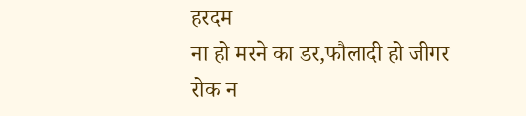हरदम
ना हो मरने का डर,फौलादी हो जीगर
रोक न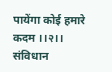पायेंगा कोई हमारे कदम ।।२।।
संविधान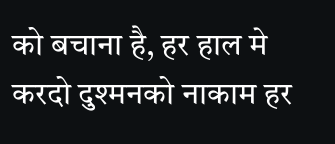को बचाना है, हर हाल मे
करदो दुश्मनको नाकाम हर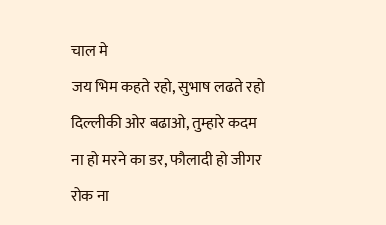चाल मे
जय भिम कहते रहो, सुभाष लढते रहो
दिल्लीकी ओर बढाओ, तुम्हारे कदम
ना हो मरने का डर, फौलादी हो जीगर
रोक ना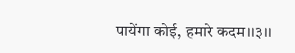पायेंगा कोई, हमारे कदम।।३।।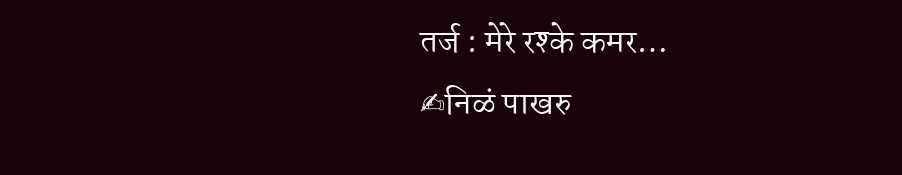तर्ज : मेरे रश्के कमर…
✍निळं पाखरु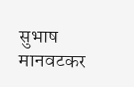सुभाष मानवटकर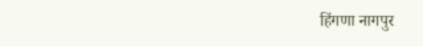हिंगणा नागपुर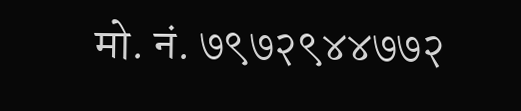मो. नं. ७९७२९४४७७२